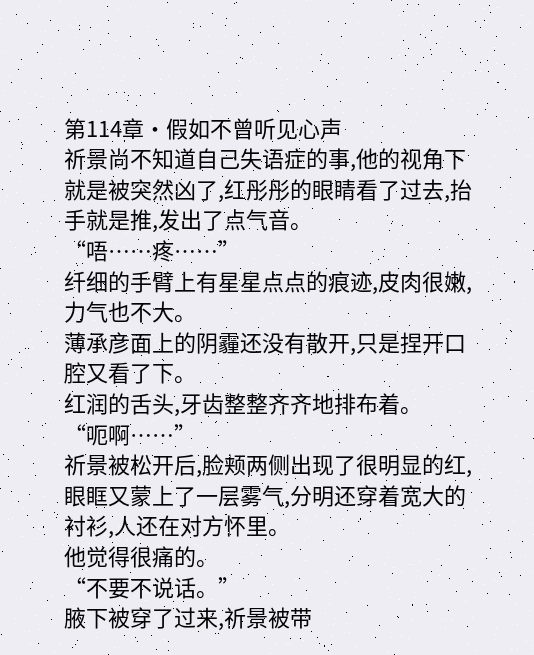第114章·假如不曾听见心声
祈景尚不知道自己失语症的事,他的视角下就是被突然凶了,红彤彤的眼睛看了过去,抬手就是推,发出了点气音。
“唔……疼……”
纤细的手臂上有星星点点的痕迹,皮肉很嫩,力气也不大。
薄承彦面上的阴霾还没有散开,只是捏开口腔又看了下。
红润的舌头,牙齿整整齐齐地排布着。
“呃啊……”
祈景被松开后,脸颊两侧出现了很明显的红,眼眶又蒙上了一层雾气,分明还穿着宽大的衬衫,人还在对方怀里。
他觉得很痛的。
“不要不说话。”
腋下被穿了过来,祈景被带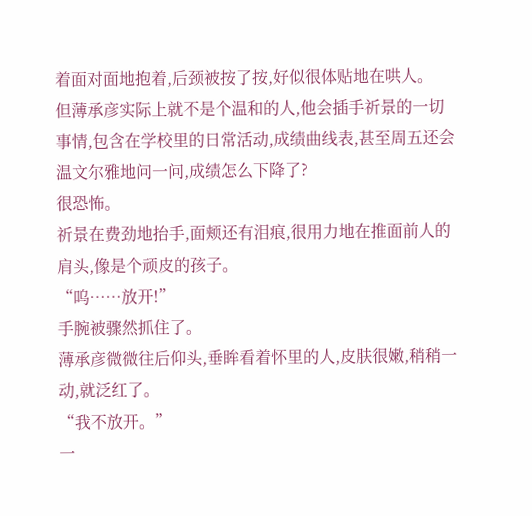着面对面地抱着,后颈被按了按,好似很体贴地在哄人。
但薄承彦实际上就不是个温和的人,他会插手祈景的一切事情,包含在学校里的日常活动,成绩曲线表,甚至周五还会温文尔雅地问一问,成绩怎么下降了?
很恐怖。
祈景在费劲地抬手,面颊还有泪痕,很用力地在推面前人的肩头,像是个顽皮的孩子。
“呜……放开!”
手腕被骤然抓住了。
薄承彦微微往后仰头,垂眸看着怀里的人,皮肤很嫩,稍稍一动,就泛红了。
“我不放开。”
一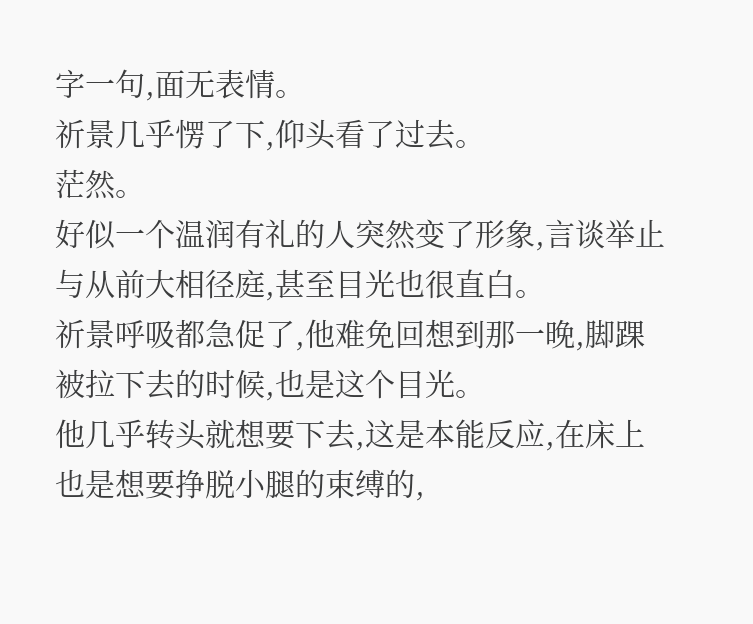字一句,面无表情。
祈景几乎愣了下,仰头看了过去。
茫然。
好似一个温润有礼的人突然变了形象,言谈举止与从前大相径庭,甚至目光也很直白。
祈景呼吸都急促了,他难免回想到那一晚,脚踝被拉下去的时候,也是这个目光。
他几乎转头就想要下去,这是本能反应,在床上也是想要挣脱小腿的束缚的,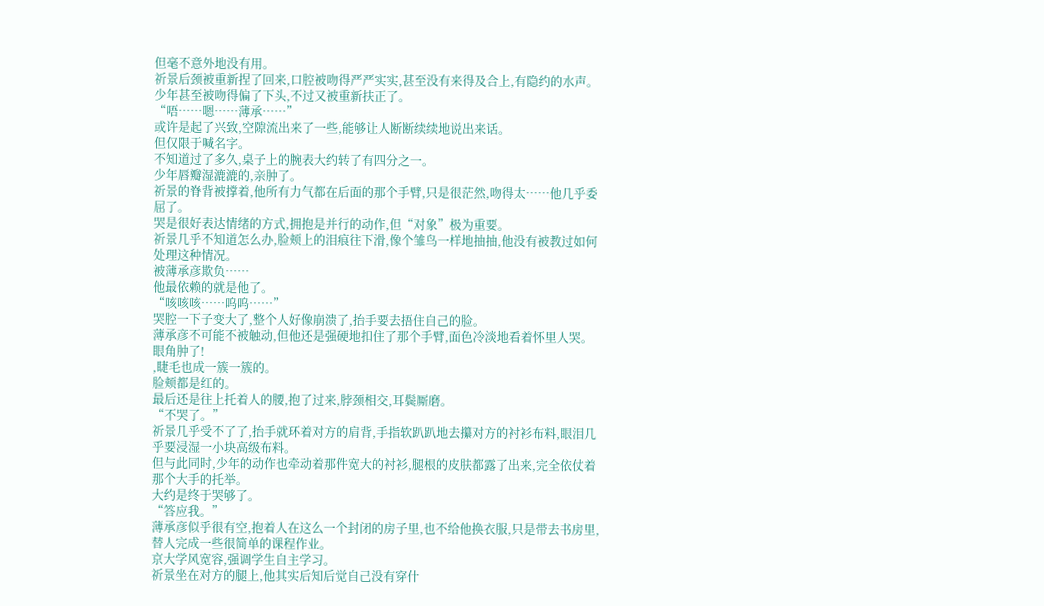但毫不意外地没有用。
祈景后颈被重新捏了回来,口腔被吻得严严实实,甚至没有来得及合上,有隐约的水声。
少年甚至被吻得偏了下头,不过又被重新扶正了。
“唔……嗯……薄承……”
或许是起了兴致,空隙流出来了一些,能够让人断断续续地说出来话。
但仅限于喊名字。
不知道过了多久,桌子上的腕表大约转了有四分之一。
少年唇瓣湿漉漉的,亲肿了。
祈景的脊背被撑着,他所有力气都在后面的那个手臂,只是很茫然,吻得太……他几乎委屈了。
哭是很好表达情绪的方式,拥抱是并行的动作,但“对象”极为重要。
祈景几乎不知道怎么办,脸颊上的泪痕往下滑,像个雏鸟一样地抽抽,他没有被教过如何处理这种情况。
被薄承彦欺负……
他最依赖的就是他了。
“咳咳咳……呜呜……”
哭腔一下子变大了,整个人好像崩溃了,抬手要去捂住自己的脸。
薄承彦不可能不被触动,但他还是强硬地扣住了那个手臂,面色冷淡地看着怀里人哭。
眼角肿了!
,睫毛也成一簇一簇的。
脸颊都是红的。
最后还是往上托着人的腰,抱了过来,脖颈相交,耳鬓厮磨。
“不哭了。”
祈景几乎受不了了,抬手就环着对方的肩背,手指软趴趴地去攥对方的衬衫布料,眼泪几乎要浸湿一小块高级布料。
但与此同时,少年的动作也牵动着那件宽大的衬衫,腿根的皮肤都露了出来,完全依仗着那个大手的托举。
大约是终于哭够了。
“答应我。”
薄承彦似乎很有空,抱着人在这么一个封闭的房子里,也不给他换衣服,只是带去书房里,替人完成一些很简单的课程作业。
京大学风宽容,强调学生自主学习。
祈景坐在对方的腿上,他其实后知后觉自己没有穿什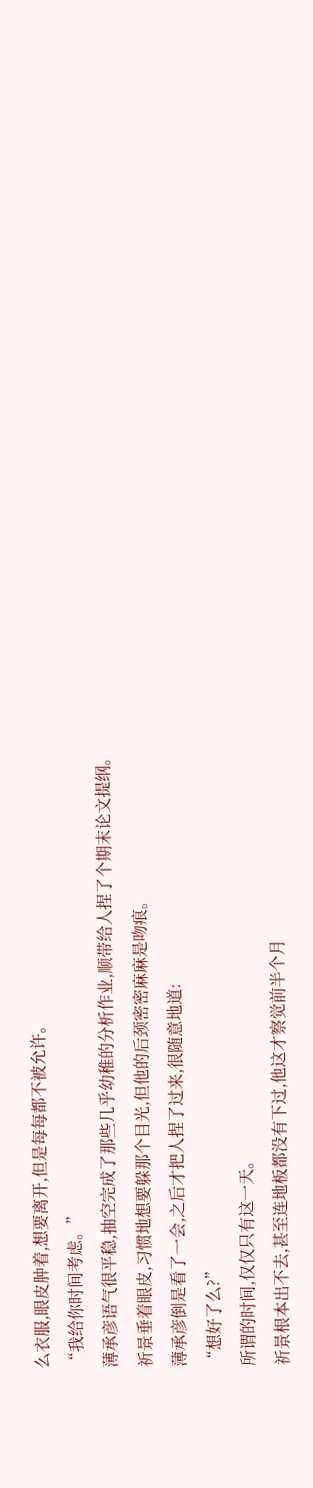么衣服,眼皮肿着,想要离开,但是每每都不被允许。
“我给你时间考虑。”
薄承彦语气很平稳,抽空完成了那些几乎幼稚的分析作业,顺带给人捏了个期末论文提纲。
祈景垂着眼皮,习惯地想要躲那个目光,但他的后颈密密麻麻是吻痕。
薄承彦倒是看了一会,之后才把人捏了过来,很随意地道:
“想好了么?”
所谓的时间,仅仅只有这一天。
祈景根本出不去,甚至连地板都没有下过,他这才察觉前半个月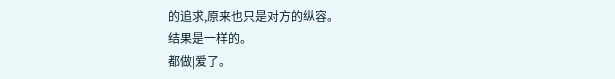的追求,原来也只是对方的纵容。
结果是一样的。
都做|爱了。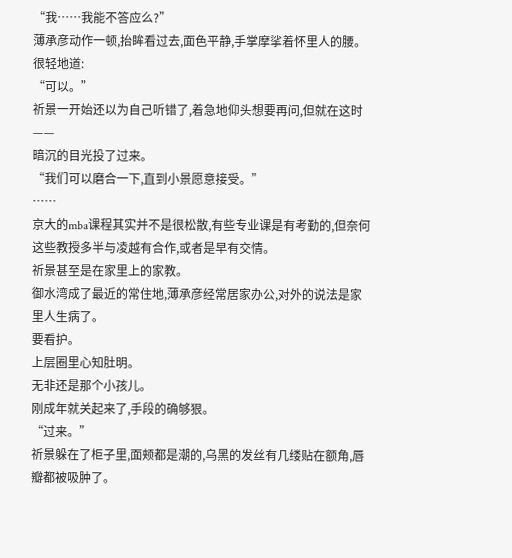“我……我能不答应么?”
薄承彦动作一顿,抬眸看过去,面色平静,手掌摩挲着怀里人的腰。
很轻地道:
“可以。”
祈景一开始还以为自己听错了,着急地仰头想要再问,但就在这时——
暗沉的目光投了过来。
“我们可以磨合一下,直到小景愿意接受。”
……
京大的mba课程其实并不是很松散,有些专业课是有考勤的,但奈何这些教授多半与凌越有合作,或者是早有交情。
祈景甚至是在家里上的家教。
御水湾成了最近的常住地,薄承彦经常居家办公,对外的说法是家里人生病了。
要看护。
上层圈里心知肚明。
无非还是那个小孩儿。
刚成年就关起来了,手段的确够狠。
“过来。”
祈景躲在了柜子里,面颊都是潮的,乌黑的发丝有几缕贴在额角,唇瓣都被吸肿了。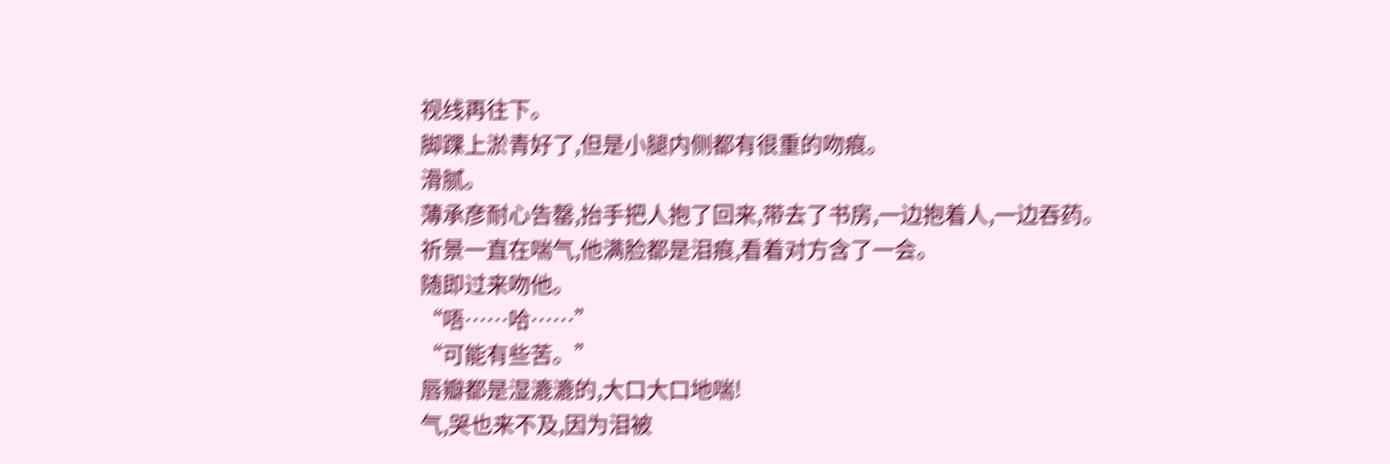视线再往下。
脚踝上淤青好了,但是小腿内侧都有很重的吻痕。
滑腻。
薄承彦耐心告罄,抬手把人抱了回来,带去了书房,一边抱着人,一边吞药。
祈景一直在喘气,他满脸都是泪痕,看着对方含了一会。
随即过来吻他。
“唔……哈……”
“可能有些苦。”
唇瓣都是湿漉漉的,大口大口地喘!
气,哭也来不及,因为泪被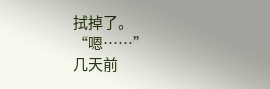拭掉了。
“嗯……”
几天前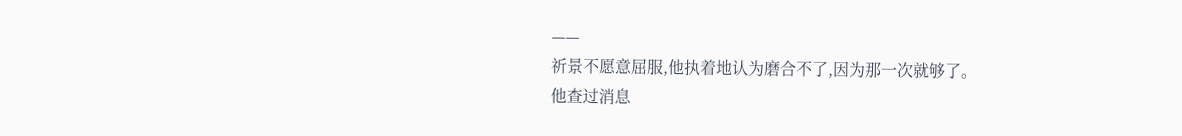——
祈景不愿意屈服,他执着地认为磨合不了,因为那一次就够了。
他查过消息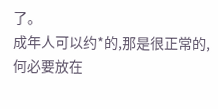了。
成年人可以约*的,那是很正常的,何必要放在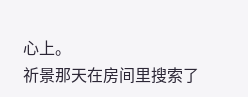心上。
祈景那天在房间里搜索了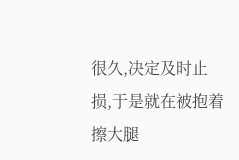很久,决定及时止损,于是就在被抱着擦大腿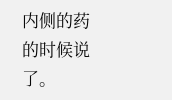内侧的药的时候说了。